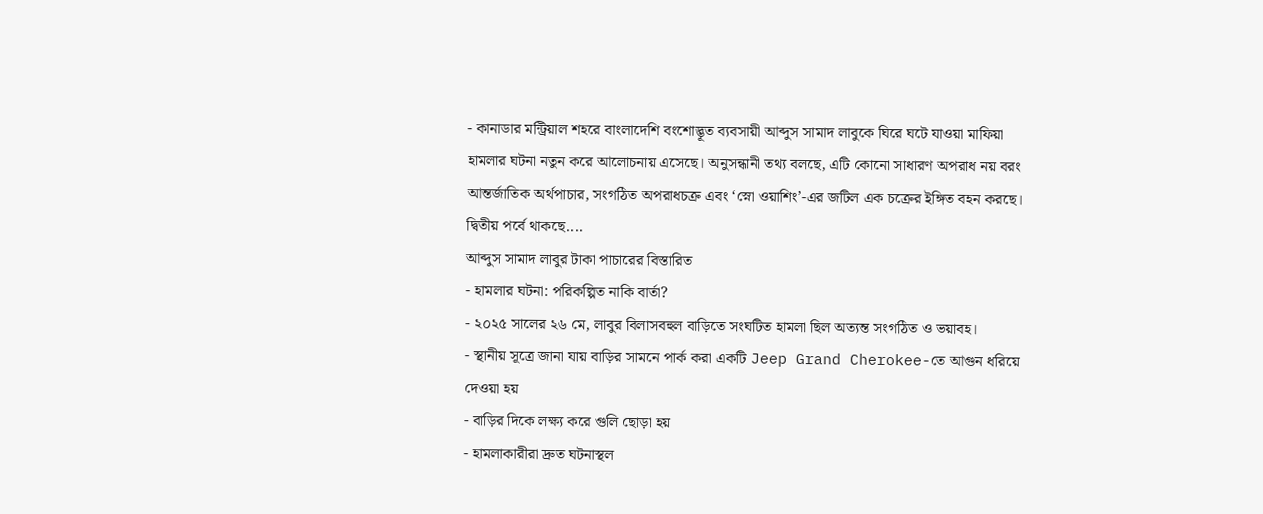- কানাডার মন্ট্রিয়াল শহরে বাংলাদেশি বংশোদ্ভূত ব্যবসায়ী আব্দুস সামাদ লাবুকে ঘিরে ঘটে যাওয়া মাফিয়া হামলার ঘটনা নতুন করে আলোচনায় এসেছে। অনুসন্ধানী তথ্য বলছে, এটি কোনো সাধারণ অপরাধ নয় বরং আন্তর্জাতিক অর্থপাচার, সংগঠিত অপরাধচক্র এবং ‘স্নো ওয়াশিং’-এর জটিল এক চক্রের ইঙ্গিত বহন করছে।
দ্বিতীয় পর্বে থাকছে....
আব্দুস সামাদ লাবুর টাকা পাচারের বিস্তারিত
- হামলার ঘটনা: পরিকল্পিত নাকি বার্তা?
- ২০২৫ সালের ২৬ মে, লাবুর বিলাসবহুল বাড়িতে সংঘটিত হামলা ছিল অত্যন্ত সংগঠিত ও ভয়াবহ।
- স্থানীয় সূত্রে জানা যায় বাড়ির সামনে পার্ক করা একটি Jeep Grand Cherokee-তে আগুন ধরিয়ে দেওয়া হয়
- বাড়ির দিকে লক্ষ্য করে গুলি ছোড়া হয়
- হামলাকারীরা দ্রুত ঘটনাস্থল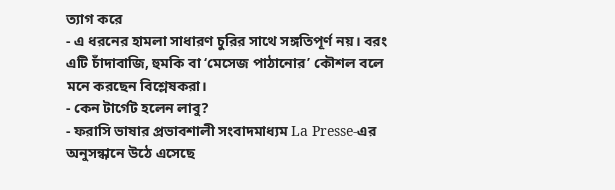ত্যাগ করে
- এ ধরনের হামলা সাধারণ চুরির সাথে সঙ্গতিপূর্ণ নয়। বরং এটি চাঁদাবাজি, হুমকি বা ‘মেসেজ পাঠানোর’ কৌশল বলে মনে করছেন বিশ্লেষকরা।
- কেন টার্গেট হলেন লাবু?
- ফরাসি ভাষার প্রভাবশালী সংবাদমাধ্যম La Presse-এর অনুসন্ধানে উঠে এসেছে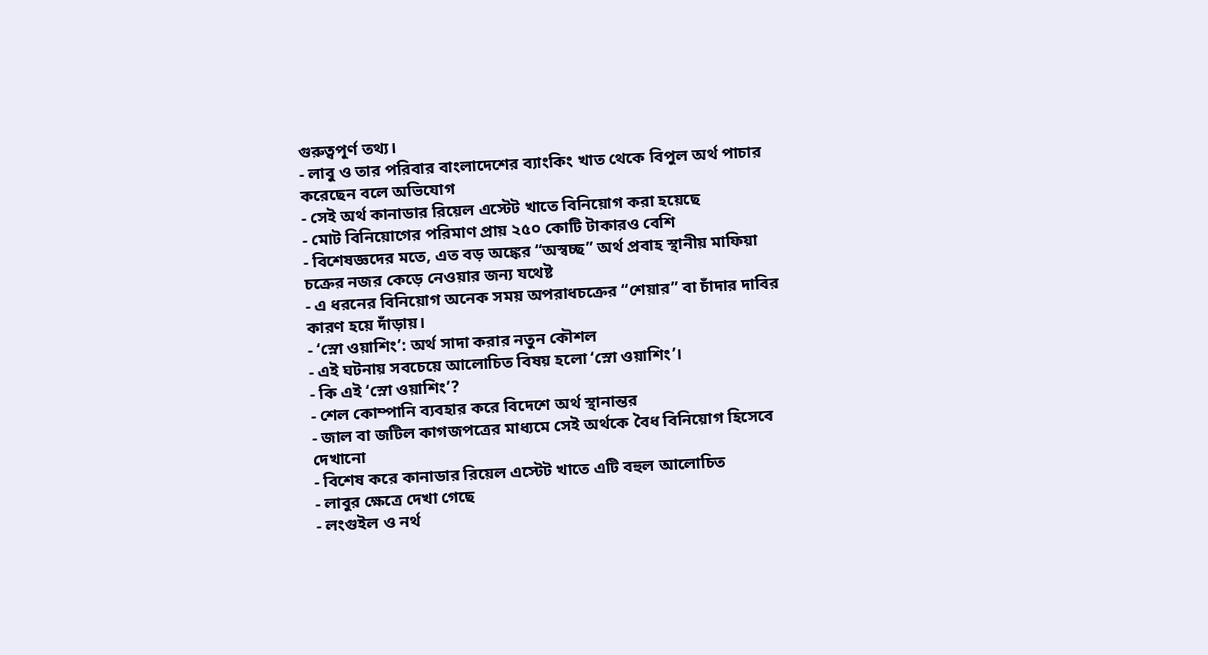গুরুত্বপূর্ণ তথ্য।
- লাবু ও তার পরিবার বাংলাদেশের ব্যাংকিং খাত থেকে বিপুল অর্থ পাচার করেছেন বলে অভিযোগ
- সেই অর্থ কানাডার রিয়েল এস্টেট খাতে বিনিয়োগ করা হয়েছে
- মোট বিনিয়োগের পরিমাণ প্রায় ২৫০ কোটি টাকারও বেশি
- বিশেষজ্ঞদের মতে, এত বড় অঙ্কের “অস্বচ্ছ” অর্থ প্রবাহ স্থানীয় মাফিয়া চক্রের নজর কেড়ে নেওয়ার জন্য যথেষ্ট
- এ ধরনের বিনিয়োগ অনেক সময় অপরাধচক্রের “শেয়ার” বা চাঁদার দাবির কারণ হয়ে দাঁড়ায়।
- ‘স্নো ওয়াশিং’: অর্থ সাদা করার নতুন কৌশল
- এই ঘটনায় সবচেয়ে আলোচিত বিষয় হলো ‘স্নো ওয়াশিং’।
- কি এই ‘স্নো ওয়াশিং’?
- শেল কোম্পানি ব্যবহার করে বিদেশে অর্থ স্থানান্তর
- জাল বা জটিল কাগজপত্রের মাধ্যমে সেই অর্থকে বৈধ বিনিয়োগ হিসেবে দেখানো
- বিশেষ করে কানাডার রিয়েল এস্টেট খাতে এটি বহুল আলোচিত
- লাবুর ক্ষেত্রে দেখা গেছে
- লংগুইল ও নর্থ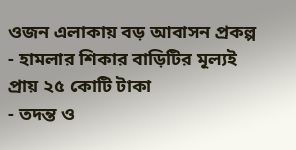ওজন এলাকায় বড় আবাসন প্রকল্প
- হামলার শিকার বাড়িটির মূল্যই প্রায় ২৫ কোটি টাকা
- তদন্ত ও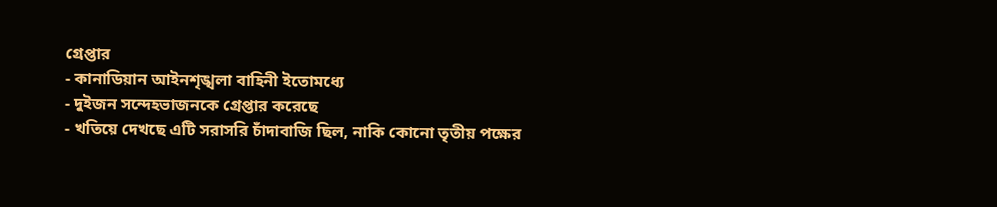গ্রেপ্তার
- কানাডিয়ান আইনশৃঙ্খলা বাহিনী ইতোমধ্যে
- দুইজন সন্দেহভাজনকে গ্রেপ্তার করেছে
- খতিয়ে দেখছে এটি সরাসরি চাঁদাবাজি ছিল, নাকি কোনো তৃতীয় পক্ষের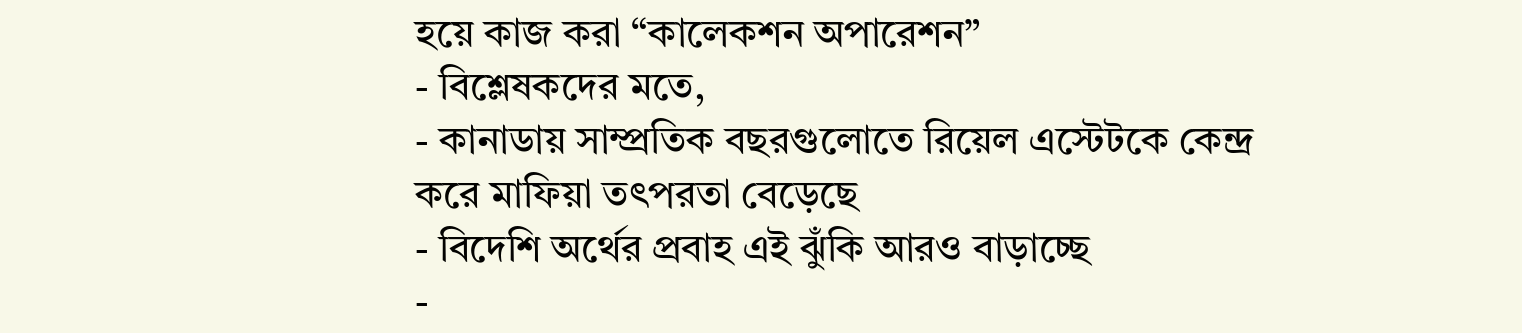হয়ে কাজ করা “কালেকশন অপারেশন”
- বিশ্লেষকদের মতে,
- কানাডায় সাম্প্রতিক বছরগুলোতে রিয়েল এস্টেটকে কেন্দ্র করে মাফিয়া তৎপরতা বেড়েছে
- বিদেশি অর্থের প্রবাহ এই ঝুঁকি আরও বাড়াচ্ছে
-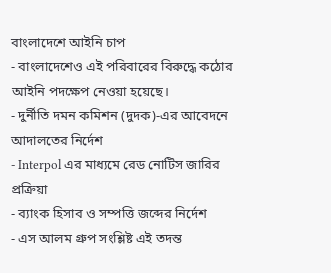বাংলাদেশে আইনি চাপ
- বাংলাদেশেও এই পরিবারের বিরুদ্ধে কঠোর আইনি পদক্ষেপ নেওয়া হয়েছে।
- দুর্নীতি দমন কমিশন (দুদক)-এর আবেদনে আদালতের নির্দেশ
- Interpol এর মাধ্যমে রেড নোটিস জারির প্রক্রিয়া
- ব্যাংক হিসাব ও সম্পত্তি জব্দের নির্দেশ
- এস আলম গ্রুপ সংশ্লিষ্ট এই তদন্ত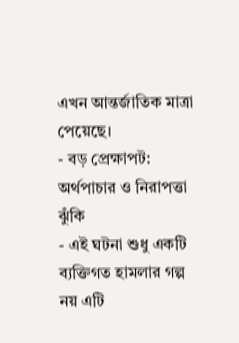এখন আন্তর্জাতিক মাত্রা পেয়েছে।
- বড় প্রেক্ষাপট: অর্থপাচার ও নিরাপত্তা ঝুঁকি
- এই ঘটনা শুধু একটি ব্যক্তিগত হামলার গল্প নয় এটি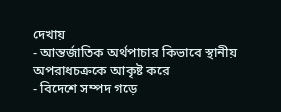দেখায়
- আন্তর্জাতিক অর্থপাচার কিভাবে স্থানীয় অপরাধচক্রকে আকৃষ্ট করে
- বিদেশে সম্পদ গড়ে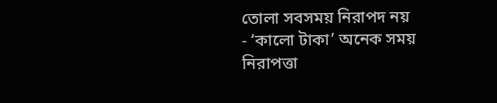তোলা সবসময় নিরাপদ নয়
- ‘কালো টাকা’ অনেক সময় নিরাপত্তা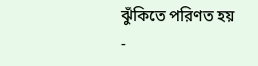ঝুঁকিতে পরিণত হয়
-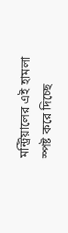মন্ট্রিয়ালের এই হামলা স্পষ্ট করে দিচ্ছে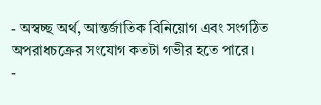- অস্বচ্ছ অর্থ, আন্তর্জাতিক বিনিয়োগ এবং সংগঠিত অপরাধচক্রের সংযোগ কতটা গভীর হতে পারে।
-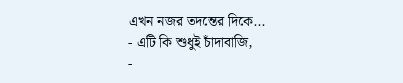এখন নজর তদন্তের দিকে...
- এটি কি শুধুই চাঁদাবাজি,
-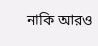নাকি আরও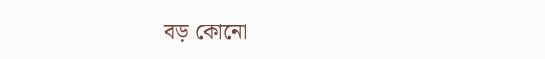বড় কোনো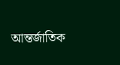আন্তর্জাতিক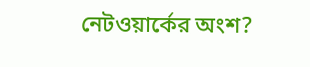নেটওয়ার্কের অংশ?